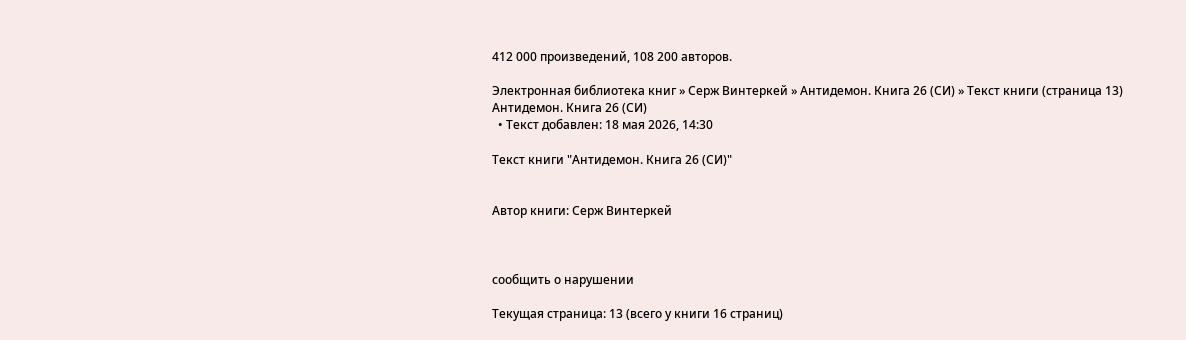412 000 произведений, 108 200 авторов.

Электронная библиотека книг » Серж Винтеркей » Антидемон. Книга 26 (СИ) » Текст книги (страница 13)
Антидемон. Книга 26 (СИ)
  • Текст добавлен: 18 мая 2026, 14:30

Текст книги "Антидемон. Книга 26 (СИ)"


Автор книги: Серж Винтеркей



сообщить о нарушении

Текущая страница: 13 (всего у книги 16 страниц)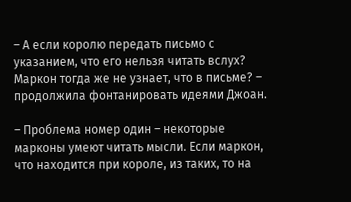– А если королю передать письмо с указанием, что его нельзя читать вслух? Маркон тогда же не узнает, что в письме? – продолжила фонтанировать идеями Джоан.

– Проблема номер один – некоторые марконы умеют читать мысли. Если маркон, что находится при короле, из таких, то на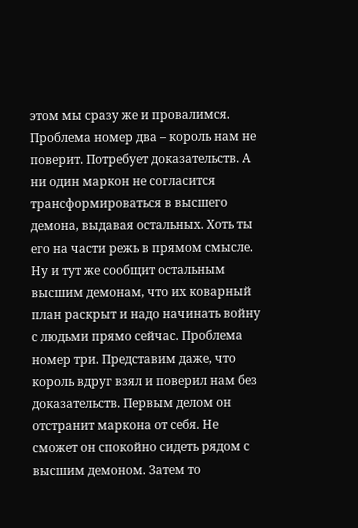этом мы сразу же и провалимся. Проблема номер два – король нам не поверит. Потребует доказательств. А ни один маркон не согласится трансформироваться в высшего демона, выдавая остальных. Хоть ты его на части режь в прямом смысле. Ну и тут же сообщит остальным высшим демонам, что их коварный план раскрыт и надо начинать войну с людьми прямо сейчас. Проблема номер три. Представим даже, что король вдруг взял и поверил нам без доказательств. Первым делом он отстранит маркона от себя. Не сможет он спокойно сидеть рядом с высшим демоном. Затем то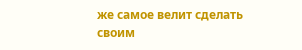же самое велит сделать своим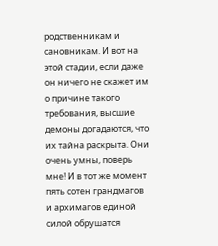родственникам и сановникам. И вот на этой стадии, если даже он ничего не скажет им о причине такого требования, высшие демоны догадаются, что их тайна раскрыта. Они очень умны, поверь мне! И в тот же момент пять сотен грандмагов и архимагов единой силой обрушатся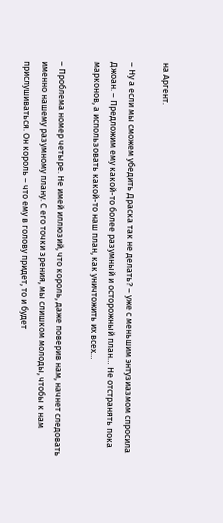на Аргент.

– Ну а если мы сможем убедить Драска так не делать? – уже с меньшим энтузиазмом спросила Джоан. – Предложим ему какой-то более разумный и осторожный план… Не отстранять пока марконов, а использовать какой-то наш план, как уничтожить их всех…

– Проблема номер четыре. Не имей иллюзий, что король, даже поверив нам, начнет следовать именно нашему разумному плану. С его точки зрения, мы слишком молоды, чтобы к нам прислушиваться. Он король – что ему в голову придет, то и будет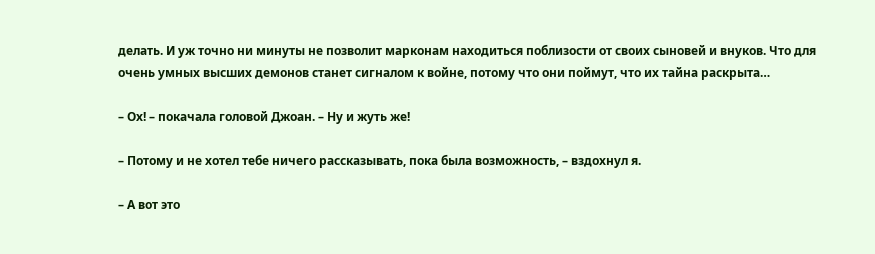делать. И уж точно ни минуты не позволит марконам находиться поблизости от своих сыновей и внуков. Что для очень умных высших демонов станет сигналом к войне, потому что они поймут, что их тайна раскрыта…

– Ох! – покачала головой Джоан. – Ну и жуть же!

– Потому и не хотел тебе ничего рассказывать, пока была возможность, – вздохнул я.

– А вот это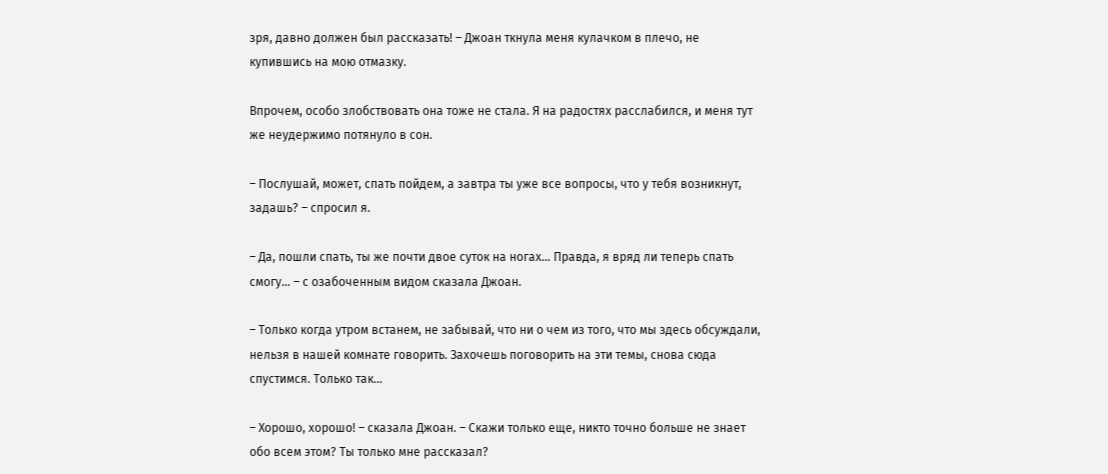зря, давно должен был рассказать! – Джоан ткнула меня кулачком в плечо, не купившись на мою отмазку.

Впрочем, особо злобствовать она тоже не стала. Я на радостях расслабился, и меня тут же неудержимо потянуло в сон.

– Послушай, может, спать пойдем, а завтра ты уже все вопросы, что у тебя возникнут, задашь? – спросил я.

– Да, пошли спать, ты же почти двое суток на ногах… Правда, я вряд ли теперь спать смогу… – с озабоченным видом сказала Джоан.

– Только когда утром встанем, не забывай, что ни о чем из того, что мы здесь обсуждали, нельзя в нашей комнате говорить. Захочешь поговорить на эти темы, снова сюда спустимся. Только так…

– Хорошо, хорошо! – сказала Джоан. – Скажи только еще, никто точно больше не знает обо всем этом? Ты только мне рассказал?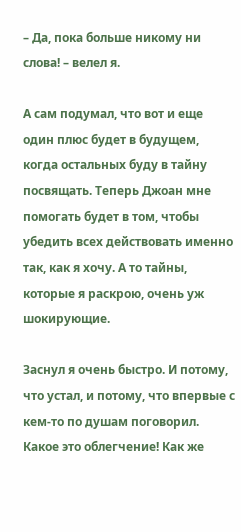– Да, пока больше никому ни слова! – велел я.

А сам подумал, что вот и еще один плюс будет в будущем, когда остальных буду в тайну посвящать. Теперь Джоан мне помогать будет в том, чтобы убедить всех действовать именно так, как я хочу. А то тайны, которые я раскрою, очень уж шокирующие.

Заснул я очень быстро. И потому, что устал, и потому, что впервые с кем-то по душам поговорил. Какое это облегчение! Как же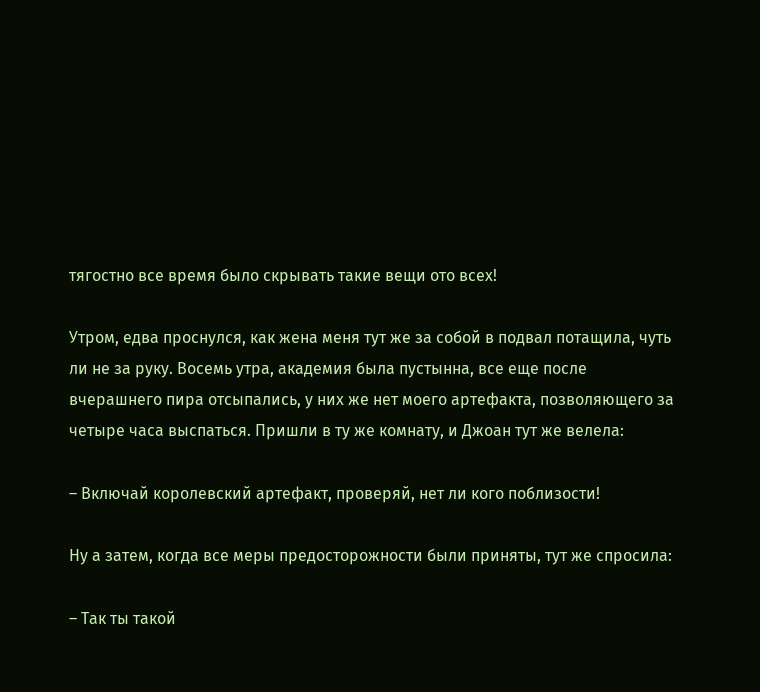тягостно все время было скрывать такие вещи ото всех!

Утром, едва проснулся, как жена меня тут же за собой в подвал потащила, чуть ли не за руку. Восемь утра, академия была пустынна, все еще после вчерашнего пира отсыпались, у них же нет моего артефакта, позволяющего за четыре часа выспаться. Пришли в ту же комнату, и Джоан тут же велела:

– Включай королевский артефакт, проверяй, нет ли кого поблизости!

Ну а затем, когда все меры предосторожности были приняты, тут же спросила:

– Так ты такой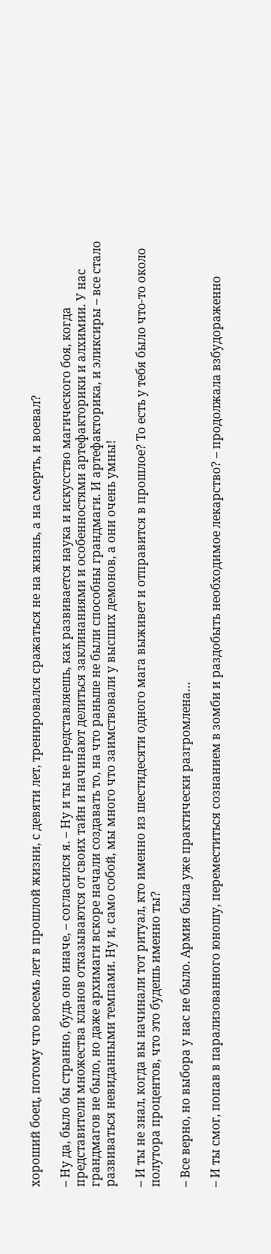хороший боец, потому что восемь лет в прошлой жизни, с девяти лет, тренировался сражаться не на жизнь, а на смерть, и воевал?

– Ну да, было бы странно, будь оно иначе, – согласился я. – Ну и ты не представляешь, как развивается наука и искусство магического боя, когда представители множества кланов отказываются от своих тайн и начинают делиться заклинаниями и особенностями артефакторики и алхимии. У нас грандмагов не было, но даже архимаги вскоре начали создавать то, на что раньше не были способны грандмаги. И артефакторика, и эликсиры – все стало развиваться невиданными темпами. Ну и, само собой, мы много что заимствовали у высших демонов, а они очень умны!

– И ты не знал, когда вы начинали тот ритуал, кто именно из шестидесяти одного мага выживет и отправится в прошлое? То есть у тебя было что-то около полутора процентов, что это будешь именно ты?

– Все верно, но выбора у нас не было. Армия была уже практически разгромлена…

– И ты смог, попав в парализованного юношу, переместиться сознанием в зомби и раздобыть необходимое лекарство? – продолжала взбудораженно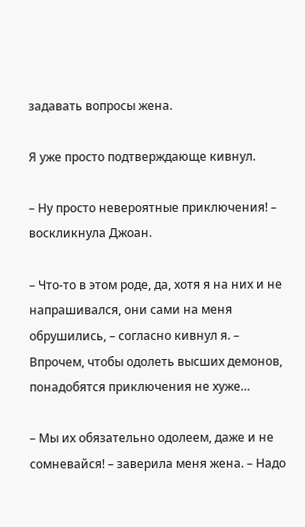задавать вопросы жена.

Я уже просто подтверждающе кивнул.

– Ну просто невероятные приключения! – воскликнула Джоан.

– Что-то в этом роде, да, хотя я на них и не напрашивался, они сами на меня обрушились, – согласно кивнул я. – Впрочем, чтобы одолеть высших демонов, понадобятся приключения не хуже…

– Мы их обязательно одолеем, даже и не сомневайся! – заверила меня жена. – Надо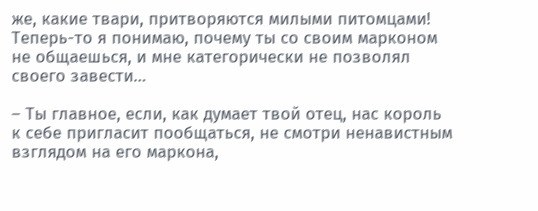же, какие твари, притворяются милыми питомцами! Теперь-то я понимаю, почему ты со своим марконом не общаешься, и мне категорически не позволял своего завести…

– Ты главное, если, как думает твой отец, нас король к себе пригласит пообщаться, не смотри ненавистным взглядом на его маркона,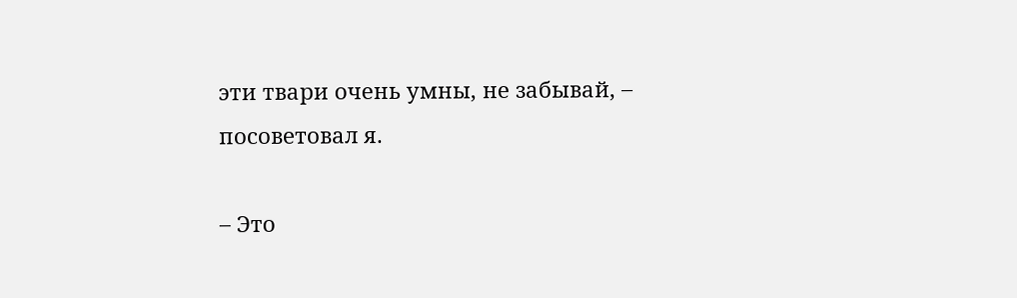эти твари очень умны, не забывай, – посоветовал я.

– Это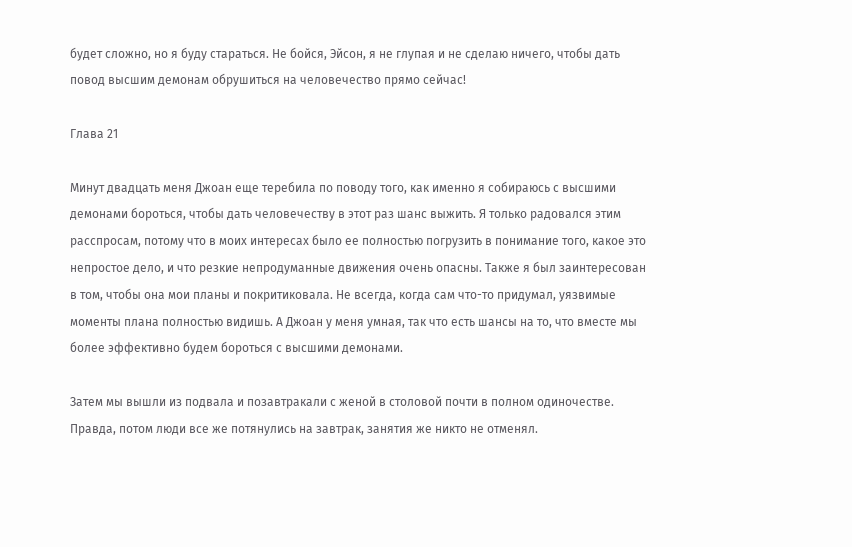будет сложно, но я буду стараться. Не бойся, Эйсон, я не глупая и не сделаю ничего, чтобы дать повод высшим демонам обрушиться на человечество прямо сейчас!

Глава 21

Минут двадцать меня Джоан еще теребила по поводу того, как именно я собираюсь с высшими демонами бороться, чтобы дать человечеству в этот раз шанс выжить. Я только радовался этим расспросам, потому что в моих интересах было ее полностью погрузить в понимание того, какое это непростое дело, и что резкие непродуманные движения очень опасны. Также я был заинтересован в том, чтобы она мои планы и покритиковала. Не всегда, когда сам что-то придумал, уязвимые моменты плана полностью видишь. А Джоан у меня умная, так что есть шансы на то, что вместе мы более эффективно будем бороться с высшими демонами.

Затем мы вышли из подвала и позавтракали с женой в столовой почти в полном одиночестве. Правда, потом люди все же потянулись на завтрак, занятия же никто не отменял.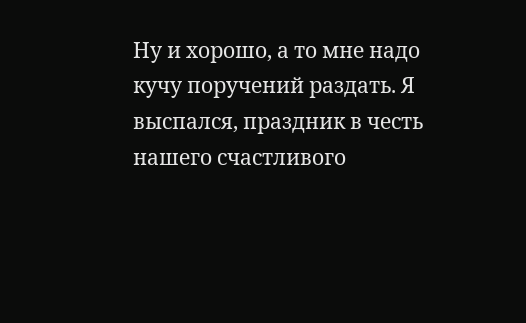Ну и хорошо, а то мне надо кучу поручений раздать. Я выспался, праздник в честь нашего счастливого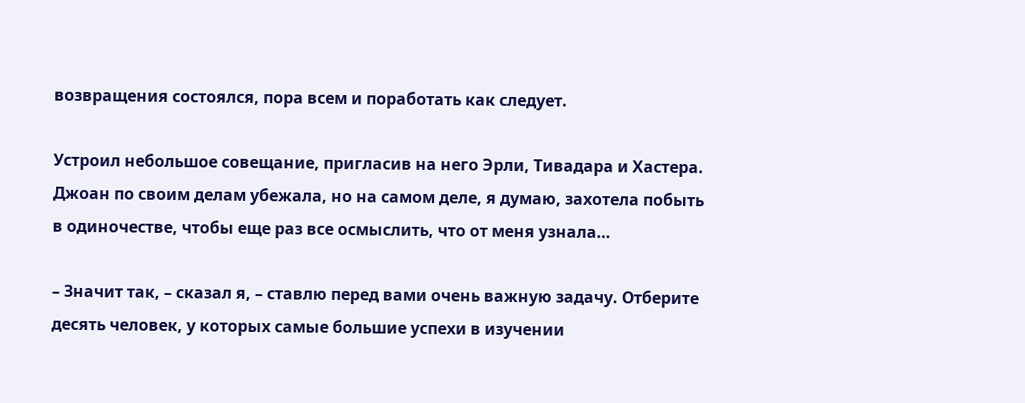возвращения состоялся, пора всем и поработать как следует.

Устроил небольшое совещание, пригласив на него Эрли, Тивадара и Хастера. Джоан по своим делам убежала, но на самом деле, я думаю, захотела побыть в одиночестве, чтобы еще раз все осмыслить, что от меня узнала…

– Значит так, – сказал я, – ставлю перед вами очень важную задачу. Отберите десять человек, у которых самые большие успехи в изучении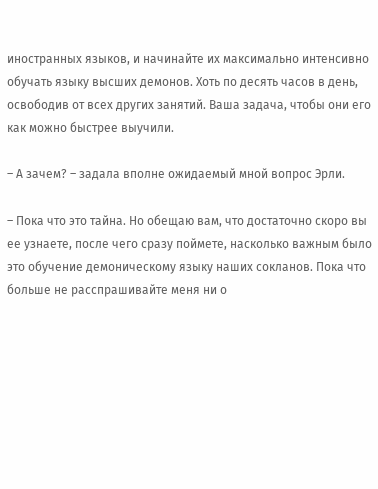иностранных языков, и начинайте их максимально интенсивно обучать языку высших демонов. Хоть по десять часов в день, освободив от всех других занятий. Ваша задача, чтобы они его как можно быстрее выучили.

– А зачем? – задала вполне ожидаемый мной вопрос Эрли.

– Пока что это тайна. Но обещаю вам, что достаточно скоро вы ее узнаете, после чего сразу поймете, насколько важным было это обучение демоническому языку наших сокланов. Пока что больше не расспрашивайте меня ни о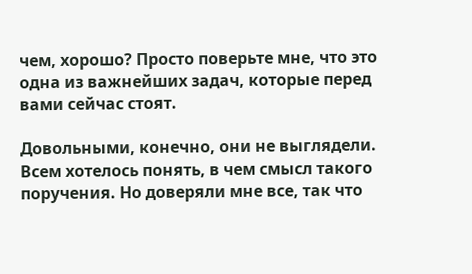чем, хорошо? Просто поверьте мне, что это одна из важнейших задач, которые перед вами сейчас стоят.

Довольными, конечно, они не выглядели. Всем хотелось понять, в чем смысл такого поручения. Но доверяли мне все, так что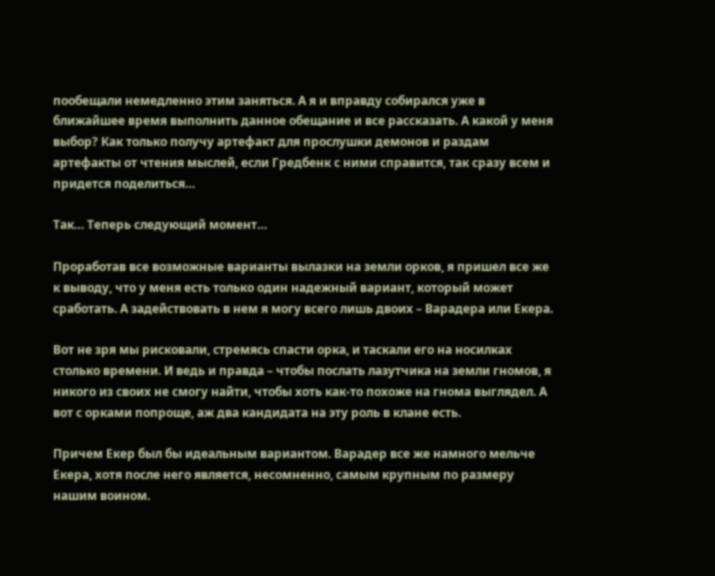пообещали немедленно этим заняться. А я и вправду собирался уже в ближайшее время выполнить данное обещание и все рассказать. А какой у меня выбор? Как только получу артефакт для прослушки демонов и раздам артефакты от чтения мыслей, если Гредбенк с ними справится, так сразу всем и придется поделиться…

Так… Теперь следующий момент…

Проработав все возможные варианты вылазки на земли орков, я пришел все же к выводу, что у меня есть только один надежный вариант, который может сработать. А задействовать в нем я могу всего лишь двоих – Варадера или Екера.

Вот не зря мы рисковали, стремясь спасти орка, и таскали его на носилках столько времени. И ведь и правда – чтобы послать лазутчика на земли гномов, я никого из своих не смогу найти, чтобы хоть как-то похоже на гнома выглядел. А вот с орками попроще, аж два кандидата на эту роль в клане есть.

Причем Екер был бы идеальным вариантом. Варадер все же намного мельче Екера, хотя после него является, несомненно, самым крупным по размеру нашим воином.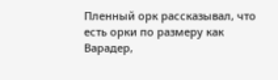Пленный орк рассказывал, что есть орки по размеру как Варадер,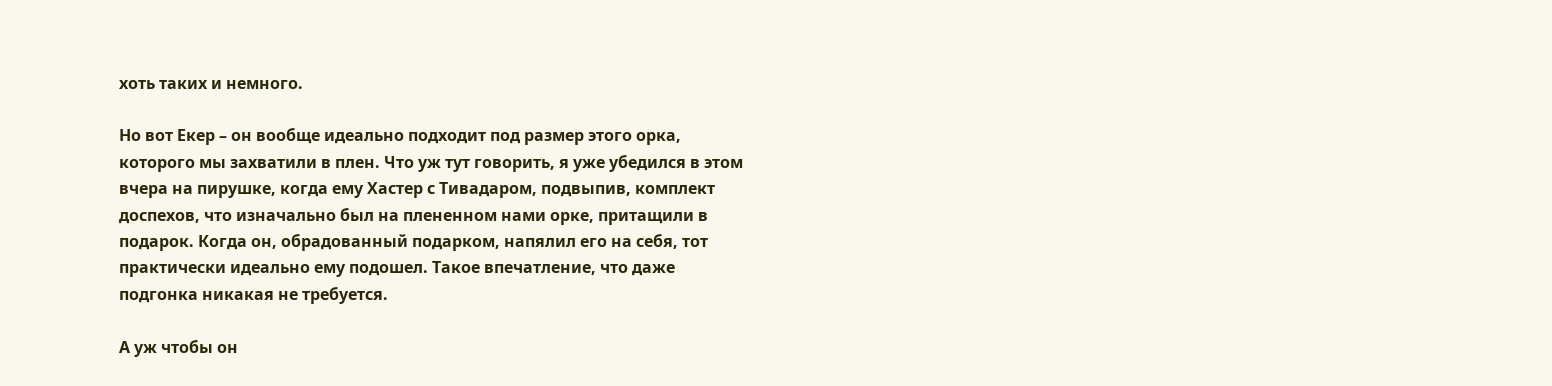хоть таких и немного.

Но вот Екер – он вообще идеально подходит под размер этого орка, которого мы захватили в плен. Что уж тут говорить, я уже убедился в этом вчера на пирушке, когда ему Хастер с Тивадаром, подвыпив, комплект доспехов, что изначально был на плененном нами орке, притащили в подарок. Когда он, обрадованный подарком, напялил его на себя, тот практически идеально ему подошел. Такое впечатление, что даже подгонка никакая не требуется.

А уж чтобы он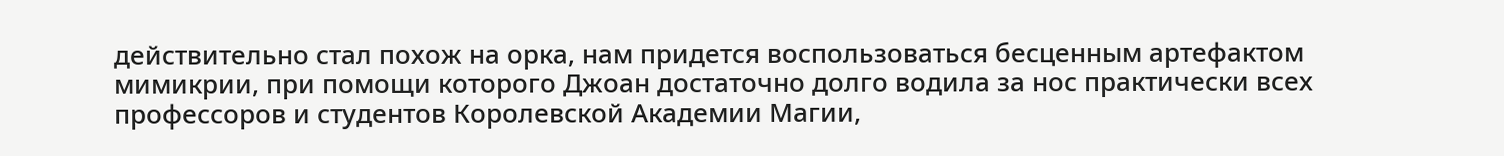действительно стал похож на орка, нам придется воспользоваться бесценным артефактом мимикрии, при помощи которого Джоан достаточно долго водила за нос практически всех профессоров и студентов Королевской Академии Магии,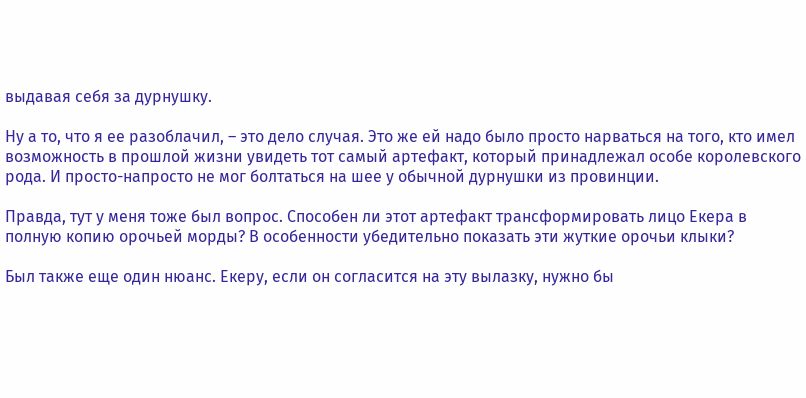выдавая себя за дурнушку.

Ну а то, что я ее разоблачил, – это дело случая. Это же ей надо было просто нарваться на того, кто имел возможность в прошлой жизни увидеть тот самый артефакт, который принадлежал особе королевского рода. И просто-напросто не мог болтаться на шее у обычной дурнушки из провинции.

Правда, тут у меня тоже был вопрос. Способен ли этот артефакт трансформировать лицо Екера в полную копию орочьей морды? В особенности убедительно показать эти жуткие орочьи клыки?

Был также еще один нюанс. Екеру, если он согласится на эту вылазку, нужно бы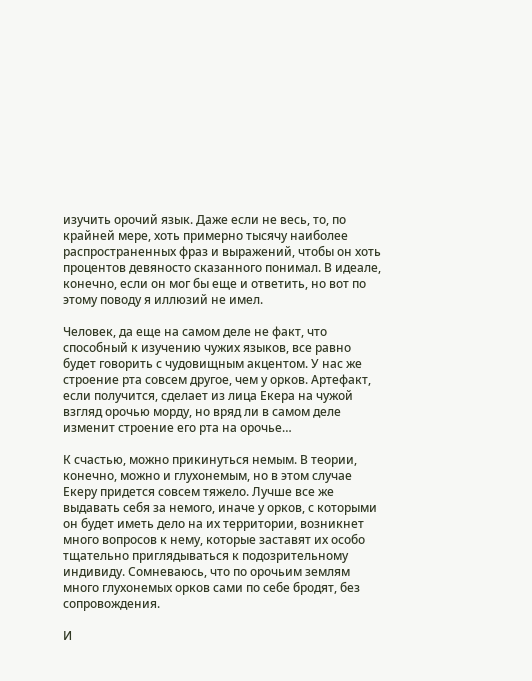изучить орочий язык. Даже если не весь, то, по крайней мере, хоть примерно тысячу наиболее распространенных фраз и выражений, чтобы он хоть процентов девяносто сказанного понимал. В идеале, конечно, если он мог бы еще и ответить, но вот по этому поводу я иллюзий не имел.

Человек, да еще на самом деле не факт, что способный к изучению чужих языков, все равно будет говорить с чудовищным акцентом. У нас же строение рта совсем другое, чем у орков. Артефакт, если получится, сделает из лица Екера на чужой взгляд орочью морду, но вряд ли в самом деле изменит строение его рта на орочье…

К счастью, можно прикинуться немым. В теории, конечно, можно и глухонемым, но в этом случае Екеру придется совсем тяжело. Лучше все же выдавать себя за немого, иначе у орков, с которыми он будет иметь дело на их территории, возникнет много вопросов к нему, которые заставят их особо тщательно приглядываться к подозрительному индивиду. Сомневаюсь, что по орочьим землям много глухонемых орков сами по себе бродят, без сопровождения.

И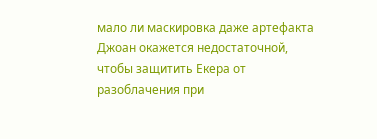мало ли маскировка даже артефакта Джоан окажется недостаточной, чтобы защитить Екера от разоблачения при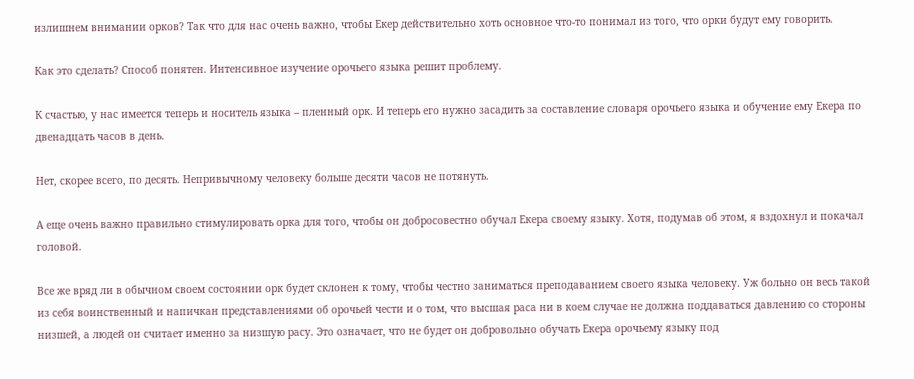излишнем внимании орков? Так что для нас очень важно, чтобы Екер действительно хоть основное что-то понимал из того, что орки будут ему говорить.

Как это сделать? Способ понятен. Интенсивное изучение орочьего языка решит проблему.

К счастью, у нас имеется теперь и носитель языка – пленный орк. И теперь его нужно засадить за составление словаря орочьего языка и обучение ему Екера по двенадцать часов в день.

Нет, скорее всего, по десять. Непривычному человеку больше десяти часов не потянуть.

А еще очень важно правильно стимулировать орка для того, чтобы он добросовестно обучал Екера своему языку. Хотя, подумав об этом, я вздохнул и покачал головой.

Все же вряд ли в обычном своем состоянии орк будет склонен к тому, чтобы честно заниматься преподаванием своего языка человеку. Уж больно он весь такой из себя воинственный и напичкан представлениями об орочьей чести и о том, что высшая раса ни в коем случае не должна поддаваться давлению со стороны низшей, а людей он считает именно за низшую расу. Это означает, что не будет он добровольно обучать Екера орочьему языку под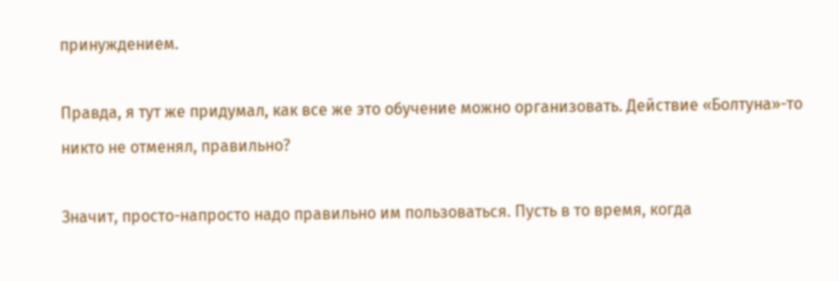принуждением.

Правда, я тут же придумал, как все же это обучение можно организовать. Действие «Болтуна»-то никто не отменял, правильно?

Значит, просто-напросто надо правильно им пользоваться. Пусть в то время, когда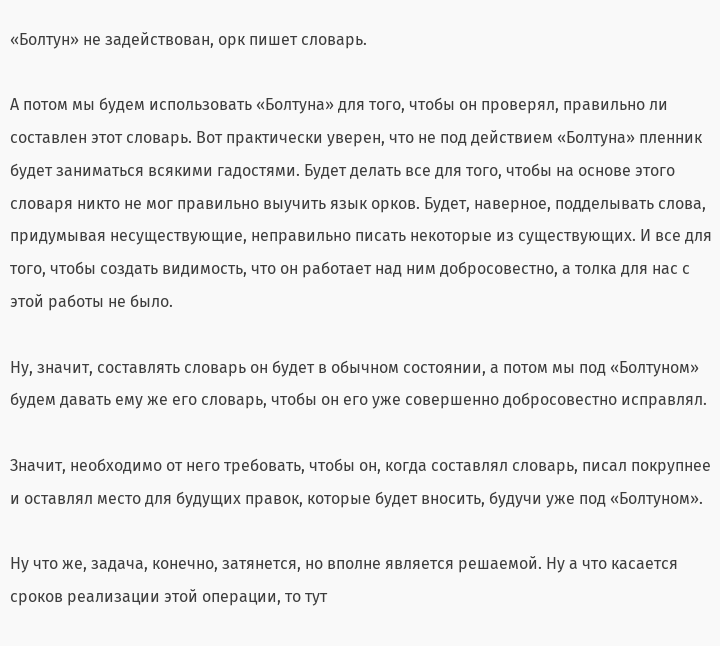«Болтун» не задействован, орк пишет словарь.

А потом мы будем использовать «Болтуна» для того, чтобы он проверял, правильно ли составлен этот словарь. Вот практически уверен, что не под действием «Болтуна» пленник будет заниматься всякими гадостями. Будет делать все для того, чтобы на основе этого словаря никто не мог правильно выучить язык орков. Будет, наверное, подделывать слова, придумывая несуществующие, неправильно писать некоторые из существующих. И все для того, чтобы создать видимость, что он работает над ним добросовестно, а толка для нас с этой работы не было.

Ну, значит, составлять словарь он будет в обычном состоянии, а потом мы под «Болтуном» будем давать ему же его словарь, чтобы он его уже совершенно добросовестно исправлял.

Значит, необходимо от него требовать, чтобы он, когда составлял словарь, писал покрупнее и оставлял место для будущих правок, которые будет вносить, будучи уже под «Болтуном».

Ну что же, задача, конечно, затянется, но вполне является решаемой. Ну а что касается сроков реализации этой операции, то тут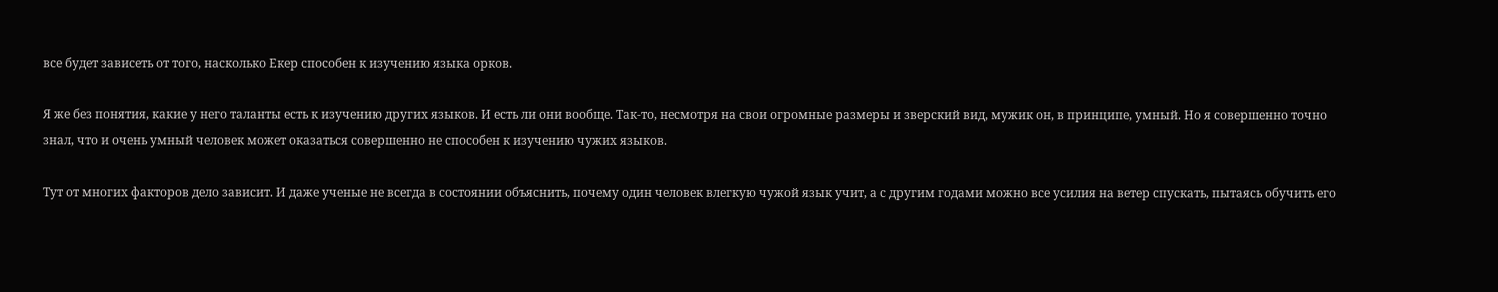все будет зависеть от того, насколько Екер способен к изучению языка орков.

Я же без понятия, какие у него таланты есть к изучению других языков. И есть ли они вообще. Так-то, несмотря на свои огромные размеры и зверский вид, мужик он, в принципе, умный. Но я совершенно точно знал, что и очень умный человек может оказаться совершенно не способен к изучению чужих языков.

Тут от многих факторов дело зависит. И даже ученые не всегда в состоянии объяснить, почему один человек влегкую чужой язык учит, а с другим годами можно все усилия на ветер спускать, пытаясь обучить его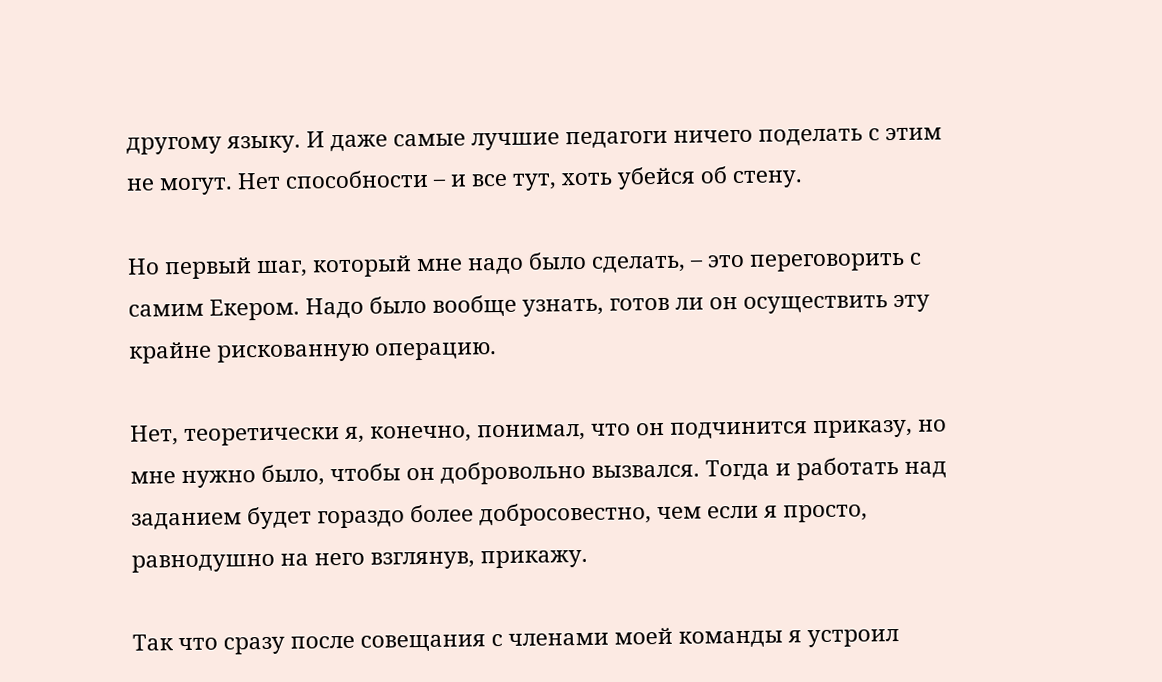другому языку. И даже самые лучшие педагоги ничего поделать с этим не могут. Нет способности – и все тут, хоть убейся об стену.

Но первый шаг, который мне надо было сделать, – это переговорить с самим Екером. Надо было вообще узнать, готов ли он осуществить эту крайне рискованную операцию.

Нет, теоретически я, конечно, понимал, что он подчинится приказу, но мне нужно было, чтобы он добровольно вызвался. Тогда и работать над заданием будет гораздо более добросовестно, чем если я просто, равнодушно на него взглянув, прикажу.

Так что сразу после совещания с членами моей команды я устроил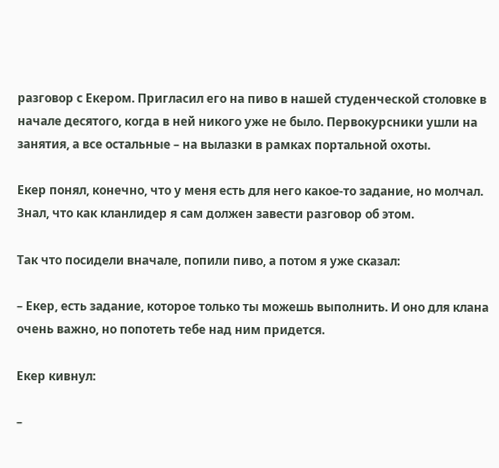разговор с Екером. Пригласил его на пиво в нашей студенческой столовке в начале десятого, когда в ней никого уже не было. Первокурсники ушли на занятия, а все остальные – на вылазки в рамках портальной охоты.

Екер понял, конечно, что у меня есть для него какое-то задание, но молчал. Знал, что как кланлидер я сам должен завести разговор об этом.

Так что посидели вначале, попили пиво, а потом я уже сказал:

– Екер, есть задание, которое только ты можешь выполнить. И оно для клана очень важно, но попотеть тебе над ним придется.

Екер кивнул:

–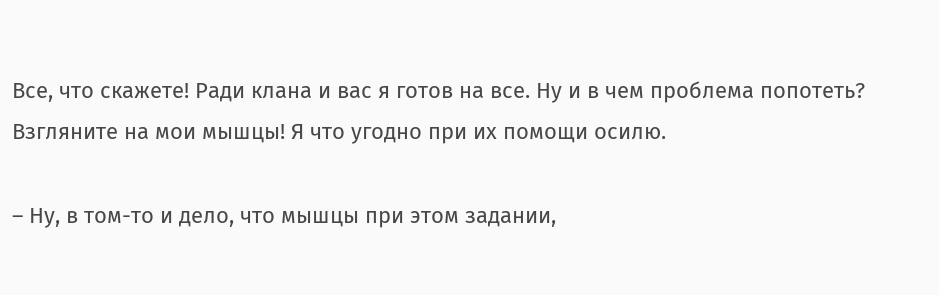Все, что скажете! Ради клана и вас я готов на все. Ну и в чем проблема попотеть? Взгляните на мои мышцы! Я что угодно при их помощи осилю.

– Ну, в том-то и дело, что мышцы при этом задании,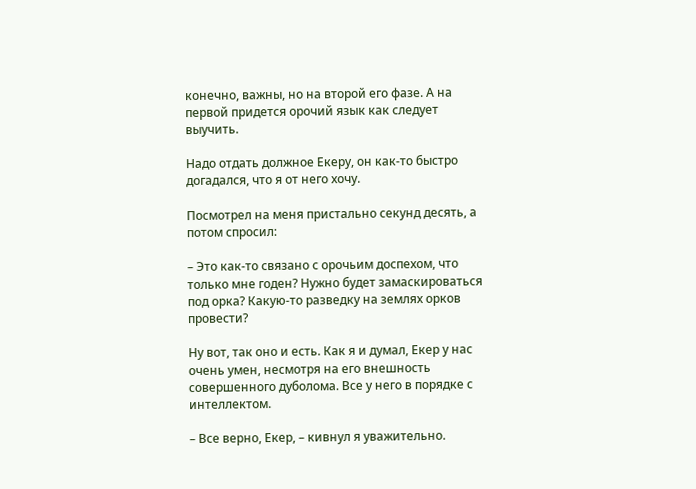конечно, важны, но на второй его фазе. А на первой придется орочий язык как следует выучить.

Надо отдать должное Екеру, он как-то быстро догадался, что я от него хочу.

Посмотрел на меня пристально секунд десять, а потом спросил:

– Это как-то связано с орочьим доспехом, что только мне годен? Нужно будет замаскироваться под орка? Какую-то разведку на землях орков провести?

Ну вот, так оно и есть. Как я и думал, Екер у нас очень умен, несмотря на его внешность совершенного дуболома. Все у него в порядке с интеллектом.

– Все верно, Екер, – кивнул я уважительно.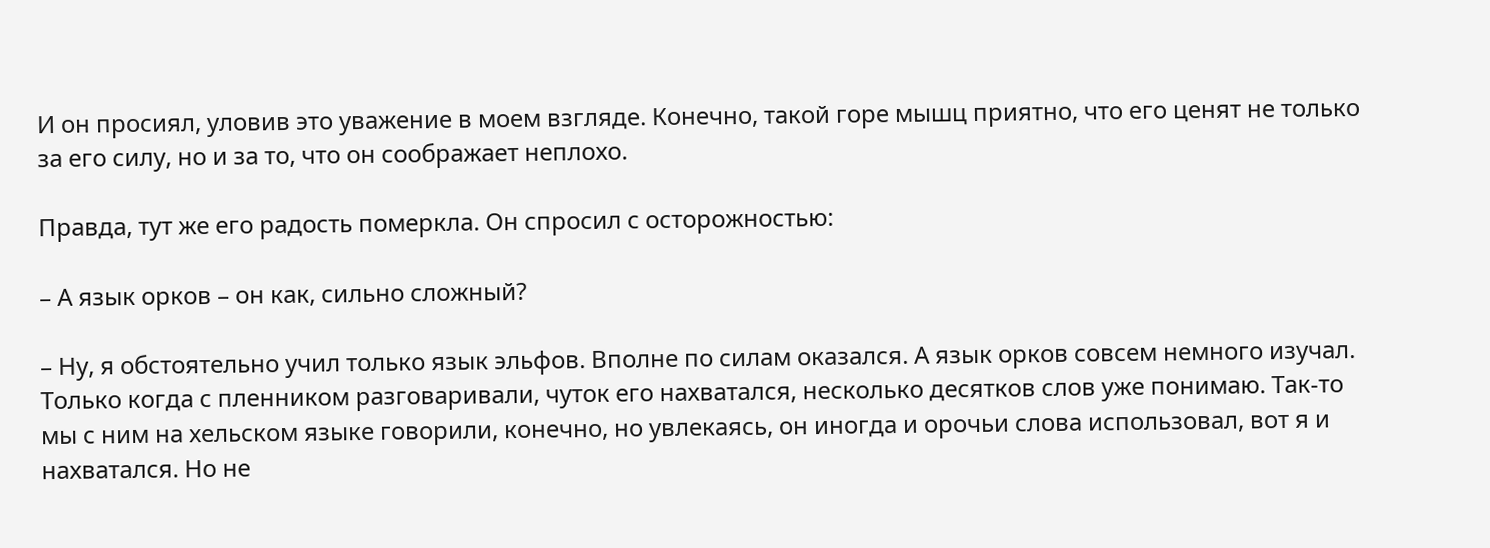И он просиял, уловив это уважение в моем взгляде. Конечно, такой горе мышц приятно, что его ценят не только за его силу, но и за то, что он соображает неплохо.

Правда, тут же его радость померкла. Он спросил с осторожностью:

– А язык орков – он как, сильно сложный?

– Ну, я обстоятельно учил только язык эльфов. Вполне по силам оказался. А язык орков совсем немного изучал. Только когда с пленником разговаривали, чуток его нахватался, несколько десятков слов уже понимаю. Так-то мы с ним на хельском языке говорили, конечно, но увлекаясь, он иногда и орочьи слова использовал, вот я и нахватался. Но не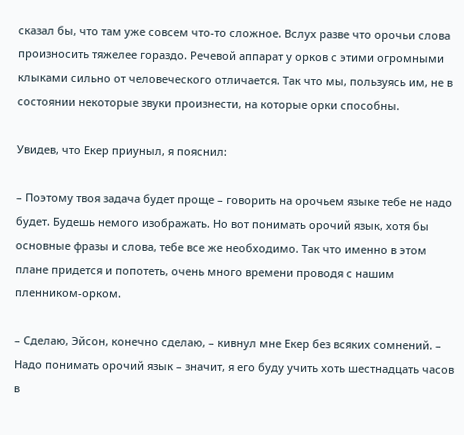сказал бы, что там уже совсем что-то сложное. Вслух разве что орочьи слова произносить тяжелее гораздо. Речевой аппарат у орков с этими огромными клыками сильно от человеческого отличается. Так что мы, пользуясь им, не в состоянии некоторые звуки произнести, на которые орки способны.

Увидев, что Екер приуныл, я пояснил:

– Поэтому твоя задача будет проще – говорить на орочьем языке тебе не надо будет. Будешь немого изображать. Но вот понимать орочий язык, хотя бы основные фразы и слова, тебе все же необходимо. Так что именно в этом плане придется и попотеть, очень много времени проводя с нашим пленником-орком.

– Сделаю, Эйсон, конечно сделаю, – кивнул мне Екер без всяких сомнений. – Надо понимать орочий язык – значит, я его буду учить хоть шестнадцать часов в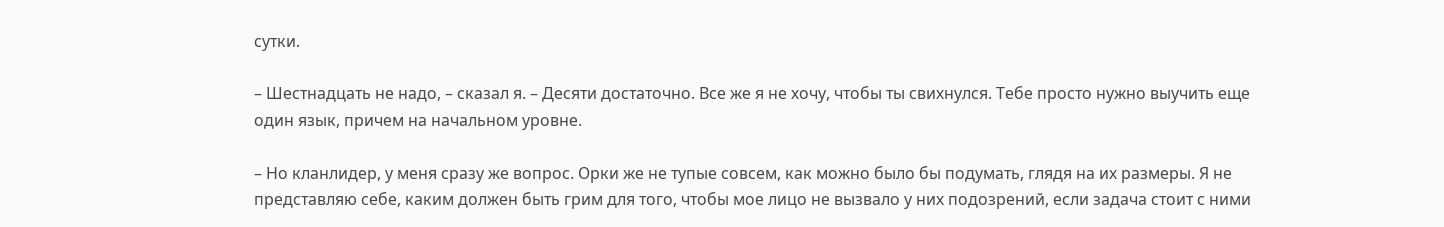сутки.

– Шестнадцать не надо, – сказал я. – Десяти достаточно. Все же я не хочу, чтобы ты свихнулся. Тебе просто нужно выучить еще один язык, причем на начальном уровне.

– Но кланлидер, у меня сразу же вопрос. Орки же не тупые совсем, как можно было бы подумать, глядя на их размеры. Я не представляю себе, каким должен быть грим для того, чтобы мое лицо не вызвало у них подозрений, если задача стоит с ними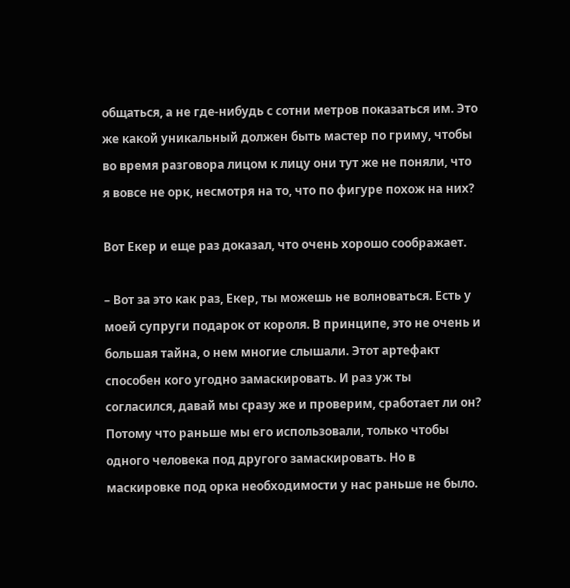общаться, а не где-нибудь с сотни метров показаться им. Это же какой уникальный должен быть мастер по гриму, чтобы во время разговора лицом к лицу они тут же не поняли, что я вовсе не орк, несмотря на то, что по фигуре похож на них?

Вот Екер и еще раз доказал, что очень хорошо соображает.

– Вот за это как раз, Екер, ты можешь не волноваться. Есть у моей супруги подарок от короля. В принципе, это не очень и большая тайна, о нем многие слышали. Этот артефакт способен кого угодно замаскировать. И раз уж ты согласился, давай мы сразу же и проверим, сработает ли он? Потому что раньше мы его использовали, только чтобы одного человека под другого замаскировать. Но в маскировке под орка необходимости у нас раньше не было.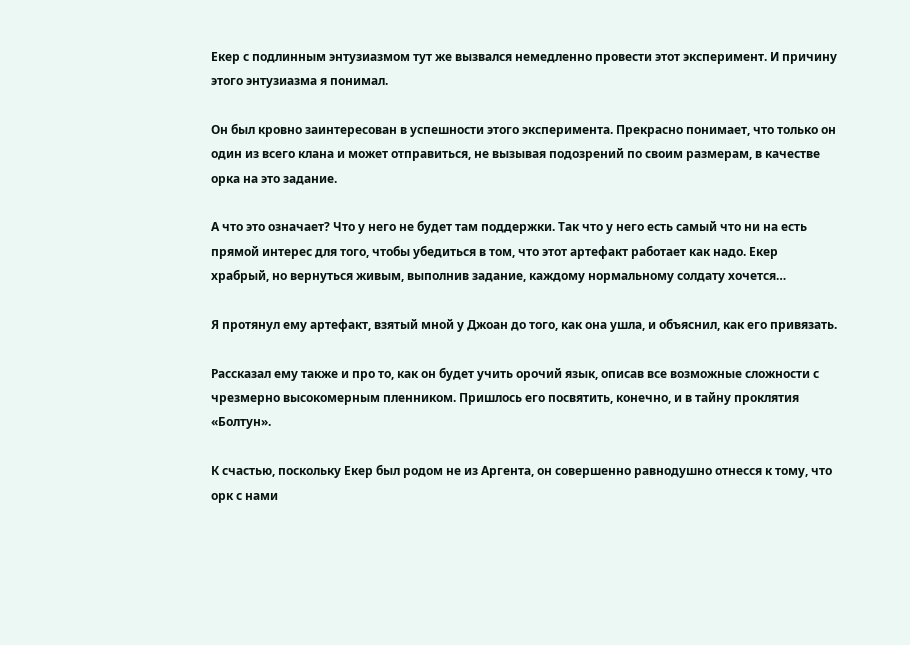Екер с подлинным энтузиазмом тут же вызвался немедленно провести этот эксперимент. И причину этого энтузиазма я понимал.

Он был кровно заинтересован в успешности этого эксперимента. Прекрасно понимает, что только он один из всего клана и может отправиться, не вызывая подозрений по своим размерам, в качестве орка на это задание.

А что это означает? Что у него не будет там поддержки. Так что у него есть самый что ни на есть прямой интерес для того, чтобы убедиться в том, что этот артефакт работает как надо. Екер храбрый, но вернуться живым, выполнив задание, каждому нормальному солдату хочется…

Я протянул ему артефакт, взятый мной у Джоан до того, как она ушла, и объяснил, как его привязать.

Рассказал ему также и про то, как он будет учить орочий язык, описав все возможные сложности с чрезмерно высокомерным пленником. Пришлось его посвятить, конечно, и в тайну проклятия «Болтун».

К счастью, поскольку Екер был родом не из Аргента, он совершенно равнодушно отнесся к тому, что орк с нами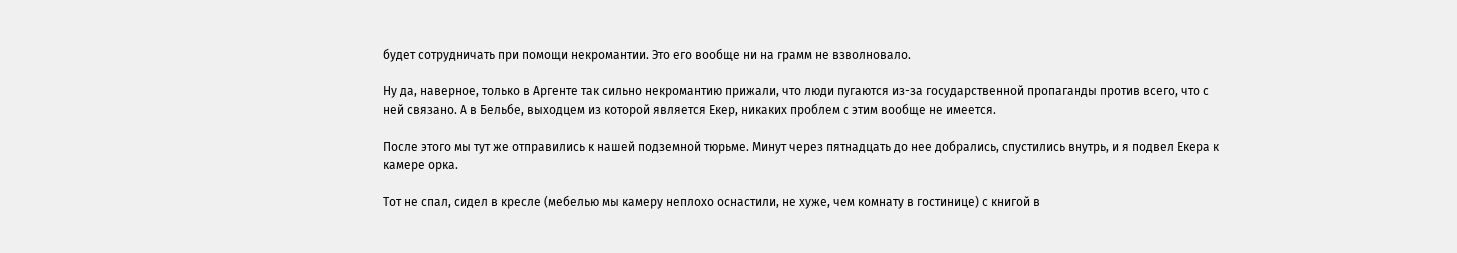будет сотрудничать при помощи некромантии. Это его вообще ни на грамм не взволновало.

Ну да, наверное, только в Аргенте так сильно некромантию прижали, что люди пугаются из-за государственной пропаганды против всего, что с ней связано. А в Бельбе, выходцем из которой является Екер, никаких проблем с этим вообще не имеется.

После этого мы тут же отправились к нашей подземной тюрьме. Минут через пятнадцать до нее добрались, спустились внутрь, и я подвел Екера к камере орка.

Тот не спал, сидел в кресле (мебелью мы камеру неплохо оснастили, не хуже, чем комнату в гостинице) с книгой в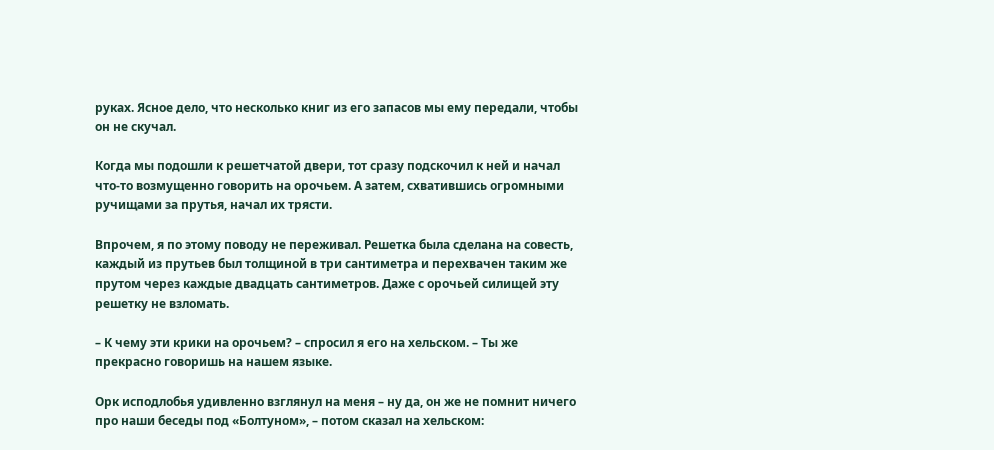руках. Ясное дело, что несколько книг из его запасов мы ему передали, чтобы он не скучал.

Когда мы подошли к решетчатой двери, тот сразу подскочил к ней и начал что-то возмущенно говорить на орочьем. А затем, схватившись огромными ручищами за прутья, начал их трясти.

Впрочем, я по этому поводу не переживал. Решетка была сделана на совесть, каждый из прутьев был толщиной в три сантиметра и перехвачен таким же прутом через каждые двадцать сантиметров. Даже с орочьей силищей эту решетку не взломать.

– К чему эти крики на орочьем? – спросил я его на хельском. – Ты же прекрасно говоришь на нашем языке.

Орк исподлобья удивленно взглянул на меня – ну да, он же не помнит ничего про наши беседы под «Болтуном», – потом сказал на хельском: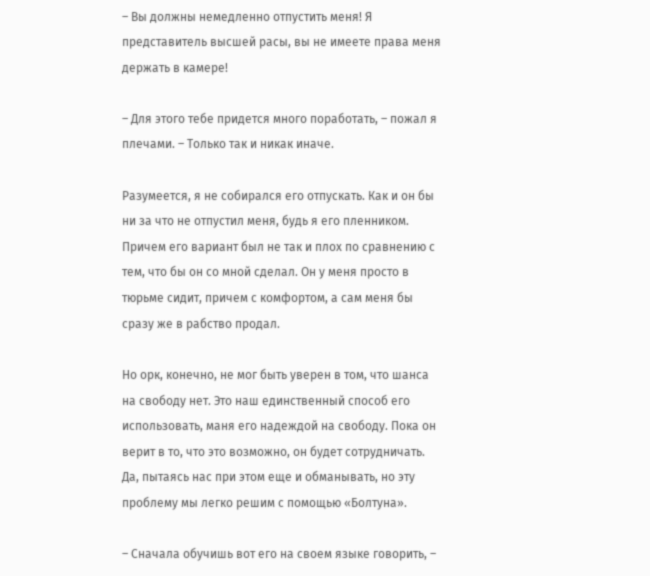– Вы должны немедленно отпустить меня! Я представитель высшей расы, вы не имеете права меня держать в камере!

– Для этого тебе придется много поработать, – пожал я плечами. – Только так и никак иначе.

Разумеется, я не собирался его отпускать. Как и он бы ни за что не отпустил меня, будь я его пленником. Причем его вариант был не так и плох по сравнению с тем, что бы он со мной сделал. Он у меня просто в тюрьме сидит, причем с комфортом, а сам меня бы сразу же в рабство продал.

Но орк, конечно, не мог быть уверен в том, что шанса на свободу нет. Это наш единственный способ его использовать, маня его надеждой на свободу. Пока он верит в то, что это возможно, он будет сотрудничать. Да, пытаясь нас при этом еще и обманывать, но эту проблему мы легко решим с помощью «Болтуна».

– Сначала обучишь вот его на своем языке говорить, –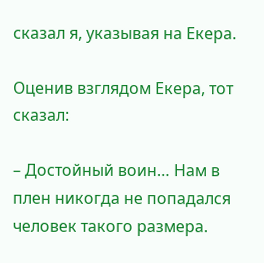сказал я, указывая на Екера.

Оценив взглядом Екера, тот сказал:

– Достойный воин… Нам в плен никогда не попадался человек такого размера.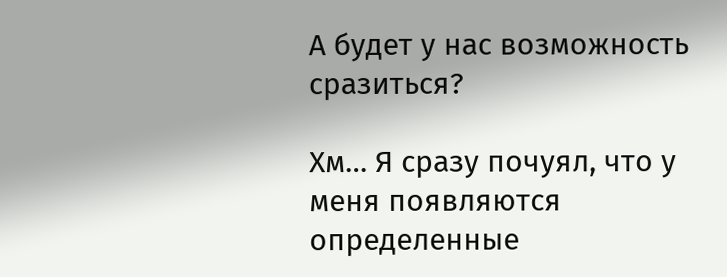А будет у нас возможность сразиться?

Хм… Я сразу почуял, что у меня появляются определенные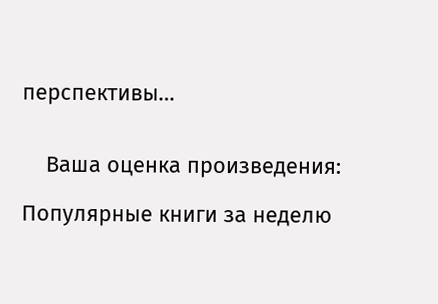перспективы…


    Ваша оценка произведения:

Популярные книги за неделю